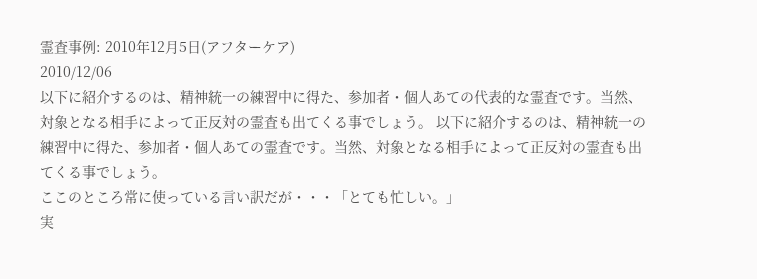霊査事例: 2010年12月5日(アフターケア)
2010/12/06
以下に紹介するのは、精神統一の練習中に得た、参加者・個人あての代表的な霊査です。当然、対象となる相手によって正反対の霊査も出てくる事でしょう。 以下に紹介するのは、精神統一の練習中に得た、参加者・個人あての霊査です。当然、対象となる相手によって正反対の霊査も出てくる事でしょう。
ここのところ常に使っている言い訳だが・・・「とても忙しい。」
実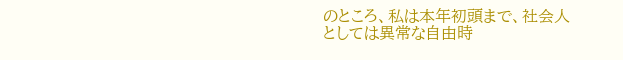のところ、私は本年初頭まで、社会人としては異常な自由時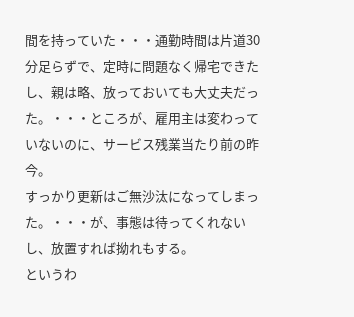間を持っていた・・・通勤時間は片道30分足らずで、定時に問題なく帰宅できたし、親は略、放っておいても大丈夫だった。・・・ところが、雇用主は変わっていないのに、サービス残業当たり前の昨今。
すっかり更新はご無沙汰になってしまった。・・・が、事態は待ってくれないし、放置すれば拗れもする。
というわ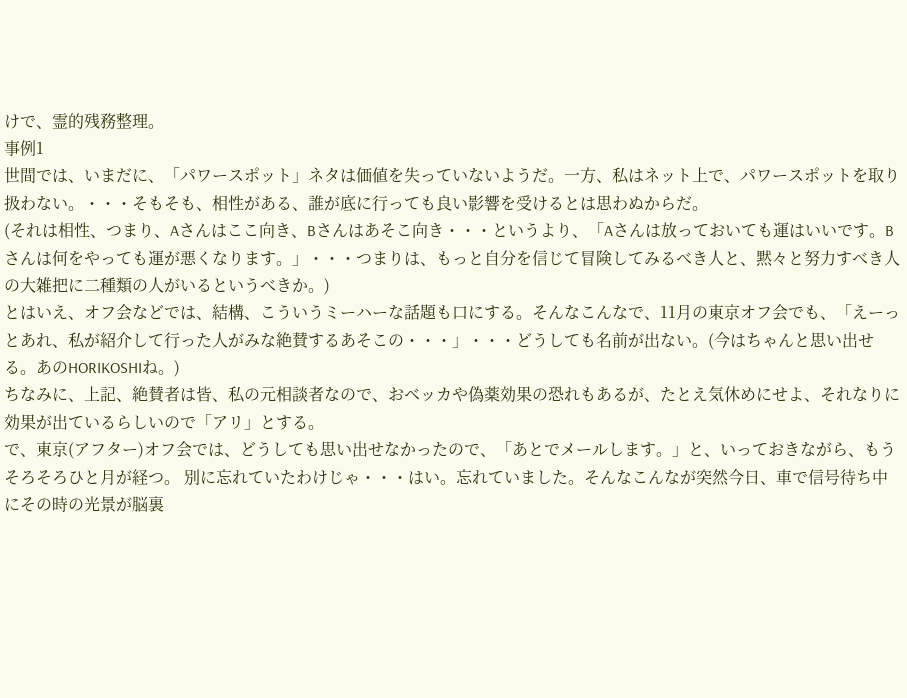けで、霊的残務整理。
事例1
世間では、いまだに、「パワースポット」ネタは価値を失っていないようだ。一方、私はネット上で、パワースポットを取り扱わない。・・・そもそも、相性がある、誰が底に行っても良い影響を受けるとは思わぬからだ。
(それは相性、つまり、Aさんはここ向き、Bさんはあそこ向き・・・というより、「Aさんは放っておいても運はいいです。Bさんは何をやっても運が悪くなります。」・・・つまりは、もっと自分を信じて冒険してみるべき人と、黙々と努力すべき人の大雑把に二種類の人がいるというべきか。)
とはいえ、オフ会などでは、結構、こういうミーハーな話題も口にする。そんなこんなで、11月の東京オフ会でも、「えーっとあれ、私が紹介して行った人がみな絶賛するあそこの・・・」・・・どうしても名前が出ない。(今はちゃんと思い出せる。あのHORIKOSHIね。)
ちなみに、上記、絶賛者は皆、私の元相談者なので、おベッカや偽薬効果の恐れもあるが、たとえ気休めにせよ、それなりに効果が出ているらしいので「アリ」とする。
で、東京(アフター)オフ会では、どうしても思い出せなかったので、「あとでメールします。」と、いっておきながら、もうそろそろひと月が経つ。 別に忘れていたわけじゃ・・・はい。忘れていました。そんなこんなが突然今日、車で信号待ち中にその時の光景が脳裏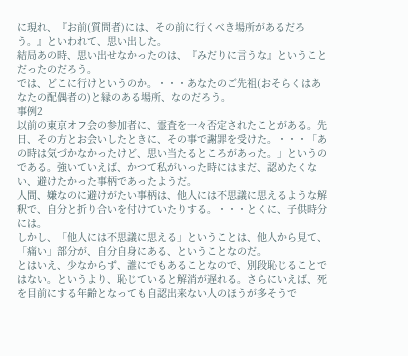に現れ、『お前(質問者)には、その前に行くべき場所があるだろう。』といわれて、思い出した。
結局あの時、思い出せなかったのは、『みだりに言うな』ということだったのだろう。
では、どこに行けというのか。・・・あなたのご先祖(おそらくはあなたの配偶者の)と縁のある場所、なのだろう。
事例2
以前の東京オフ会の参加者に、霊査を一々否定されたことがある。先日、その方とお会いしたときに、その事で謝罪を受けた。・・・「あの時は気づかなかったけど、思い当たるところがあった。」というのである。強いていえば、かつて私がいった時にはまだ、認めたくない、避けたかった事柄であったようだ。
人間、嫌なのに避けがたい事柄は、他人には不思議に思えるような解釈で、自分と折り合いを付けていたりする。・・・とくに、子供時分には。
しかし、「他人には不思議に思える」ということは、他人から見て、「痛い」部分が、自分自身にある、ということなのだ。
とはいえ、少なからず、誰にでもあることなので、別段恥じることではない。というより、恥じていると解消が遅れる。さらにいえば、死を目前にする年齢となっても自認出来ない人のほうが多そうで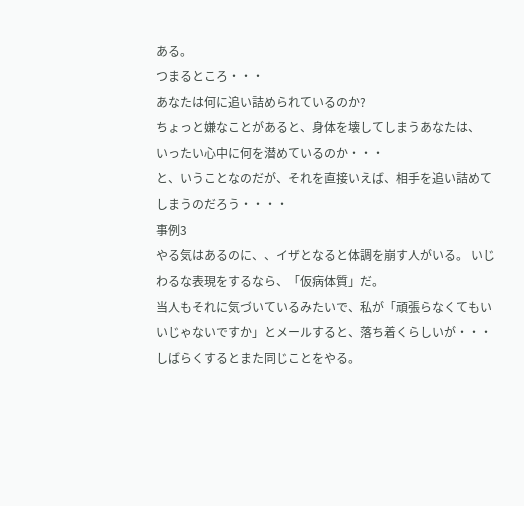ある。
つまるところ・・・
あなたは何に追い詰められているのか?
ちょっと嫌なことがあると、身体を壊してしまうあなたは、
いったい心中に何を潜めているのか・・・
と、いうことなのだが、それを直接いえば、相手を追い詰めてしまうのだろう・・・・
事例3
やる気はあるのに、、イザとなると体調を崩す人がいる。 いじわるな表現をするなら、「仮病体質」だ。
当人もそれに気づいているみたいで、私が「頑張らなくてもいいじゃないですか」とメールすると、落ち着くらしいが・・・しばらくするとまた同じことをやる。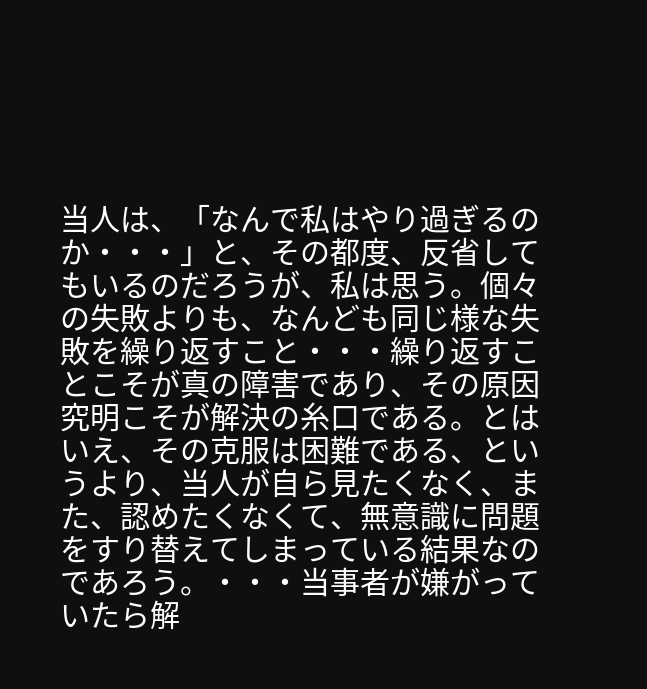当人は、「なんで私はやり過ぎるのか・・・」と、その都度、反省してもいるのだろうが、私は思う。個々の失敗よりも、なんども同じ様な失敗を繰り返すこと・・・繰り返すことこそが真の障害であり、その原因究明こそが解決の糸口である。とはいえ、その克服は困難である、というより、当人が自ら見たくなく、また、認めたくなくて、無意識に問題をすり替えてしまっている結果なのであろう。・・・当事者が嫌がっていたら解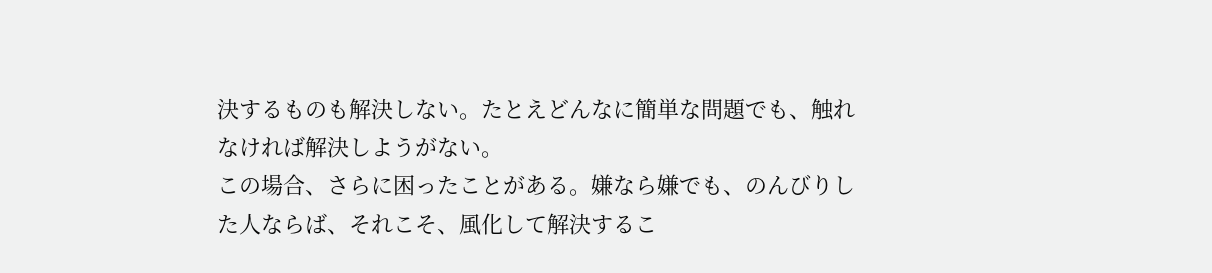決するものも解決しない。たとえどんなに簡単な問題でも、触れなければ解決しようがない。
この場合、さらに困ったことがある。嫌なら嫌でも、のんびりした人ならば、それこそ、風化して解決するこ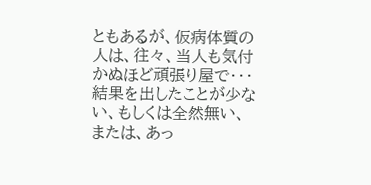ともあるが、仮病体質の人は、往々、当人も気付かぬほど頑張り屋で・・・結果を出したことが少ない、もしくは全然無い、または、あっ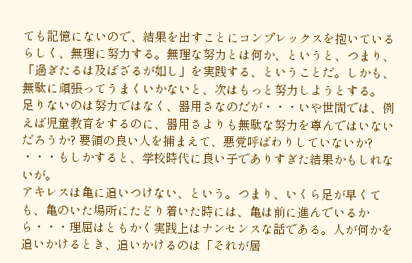ても記憶にないので、結果を出すことにコンプレックスを抱いているらしく、無理に努力する。無理な努力とは何か、というと、つまり、「過ぎたるは及ばざるが如し」を実践する、ということだ。しかも、無駄に頑張ってうまくいかないと、次はもっと努力しようとする。
足りないのは努力ではなく、器用さなのだが・・・いや世間では、例えば児童教育をするのに、器用さよりも無駄な努力を尊んではいないだろうか? 要領の良い人を捕まえて、悪党呼ばわりしていないか? ・・・もしかすると、学校時代に良い子でありすぎた結果かもしれないが。
アキレスは亀に追いつけない、という。つまり、いくら足が早くても、亀のいた場所にたどり着いた時には、亀は前に進んでいるから・・・理屈はともかく実践上はナンセンスな話である。人が何かを追いかけるとき、追いかけるのは「それが居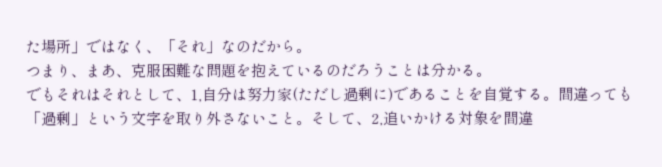た場所」ではなく、「それ」なのだから。
つまり、まあ、克服困難な問題を抱えているのだろうことは分かる。
でもそれはそれとして、1,自分は努力家(ただし過剰に)であることを自覚する。間違っても「過剰」という文字を取り外さないこと。そして、2,追いかける対象を間違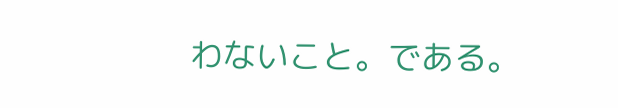わないこと。である。